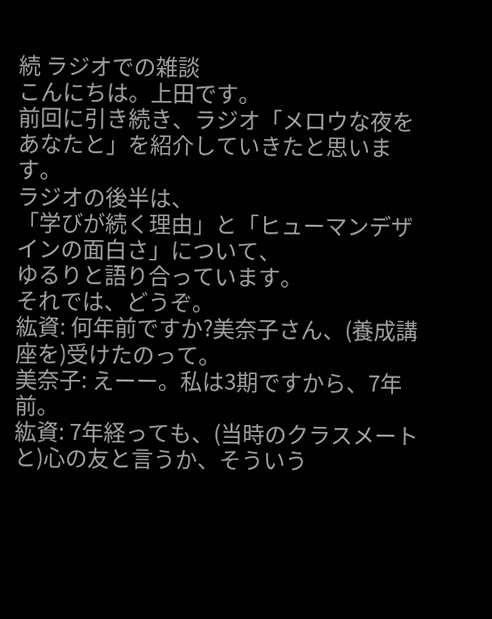続 ラジオでの雑談
こんにちは。上田です。
前回に引き続き、ラジオ「メロウな夜をあなたと」を紹介していきたと思います。
ラジオの後半は、
「学びが続く理由」と「ヒューマンデザインの面白さ」について、
ゆるりと語り合っています。
それでは、どうぞ。
紘資: 何年前ですか?美奈子さん、(養成講座を)受けたのって。
美奈子: えーー。私は3期ですから、7年前。
紘資: 7年経っても、(当時のクラスメートと)心の友と言うか、そういう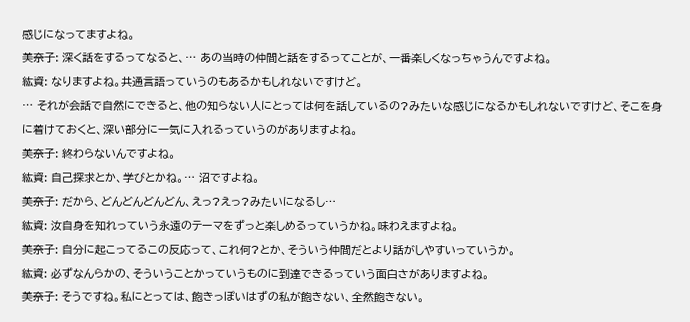感じになってますよね。
美奈子: 深く話をするってなると、… あの当時の仲間と話をするってことが、一番楽しくなっちゃうんですよね。
紘資: なりますよね。共通言語っていうのもあるかもしれないですけど。
… それが会話で自然にできると、他の知らない人にとっては何を話しているの?みたいな感じになるかもしれないですけど、そこを身に着けておくと、深い部分に一気に入れるっていうのがありますよね。
美奈子: 終わらないんですよね。
紘資: 自己探求とか、学びとかね。… 沼ですよね。
美奈子: だから、どんどんどんどん、えっ?えっ?みたいになるし…
紘資: 汝自身を知れっていう永遠のテーマをずっと楽しめるっていうかね。味わえますよね。
美奈子: 自分に起こってるこの反応って、これ何?とか、そういう仲間だとより話がしやすいっていうか。
紘資: 必ずなんらかの、そういうことかっていうものに到達できるっていう面白さがありますよね。
美奈子: そうですね。私にとっては、飽きっぽいはずの私が飽きない、全然飽きない。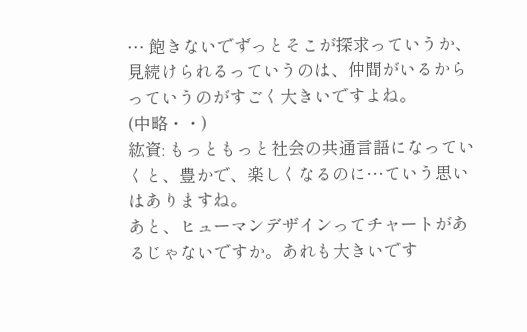… 飽きないでずっとそこが探求っていうか、見続けられるっていうのは、仲間がいるからっていうのがすごく大きいですよね。
(中略・・)
紘資: もっともっと社会の共通言語になっていくと、豊かで、楽しくなるのに…ていう思いはありますね。
あと、ヒューマンデザインってチャートがあるじゃないですか。あれも大きいです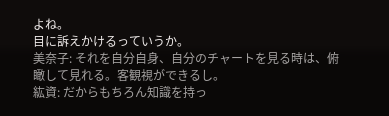よね。
目に訴えかけるっていうか。
美奈子: それを自分自身、自分のチャートを見る時は、俯瞰して見れる。客観視ができるし。
紘資: だからもちろん知識を持っ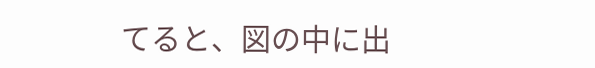てると、図の中に出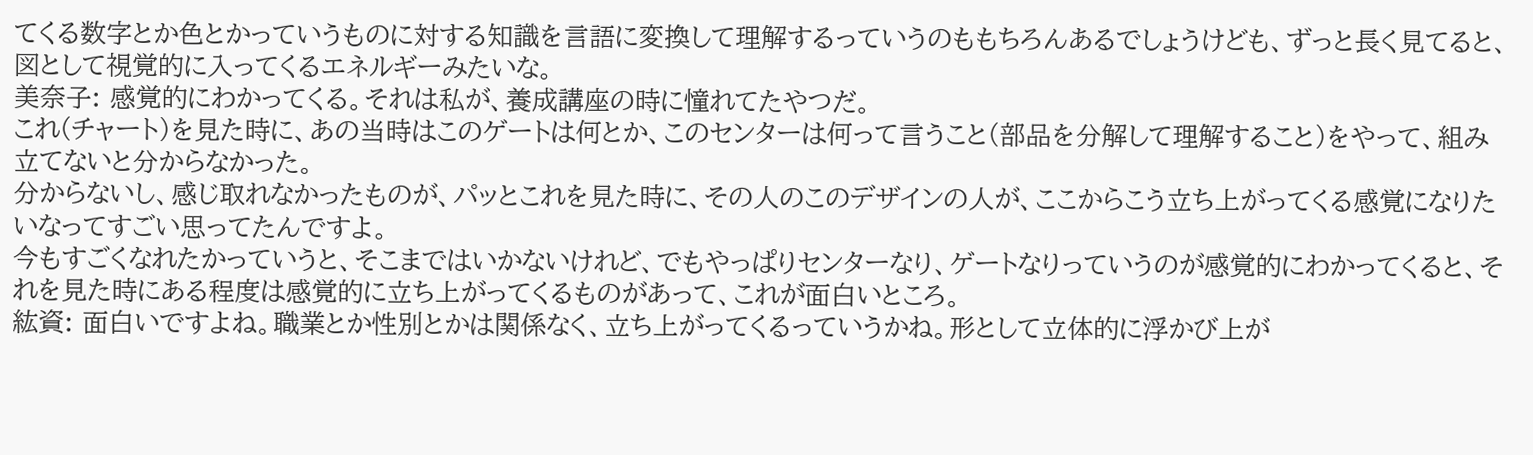てくる数字とか色とかっていうものに対する知識を言語に変換して理解するっていうのももちろんあるでしょうけども、ずっと長く見てると、図として視覚的に入ってくるエネルギーみたいな。
美奈子: 感覚的にわかってくる。それは私が、養成講座の時に憧れてたやつだ。
これ(チャート)を見た時に、あの当時はこのゲートは何とか、このセンターは何って言うこと(部品を分解して理解すること)をやって、組み立てないと分からなかった。
分からないし、感じ取れなかったものが、パッとこれを見た時に、その人のこのデザインの人が、ここからこう立ち上がってくる感覚になりたいなってすごい思ってたんですよ。
今もすごくなれたかっていうと、そこまではいかないけれど、でもやっぱりセンターなり、ゲートなりっていうのが感覚的にわかってくると、それを見た時にある程度は感覚的に立ち上がってくるものがあって、これが面白いところ。
紘資: 面白いですよね。職業とか性別とかは関係なく、立ち上がってくるっていうかね。形として立体的に浮かび上が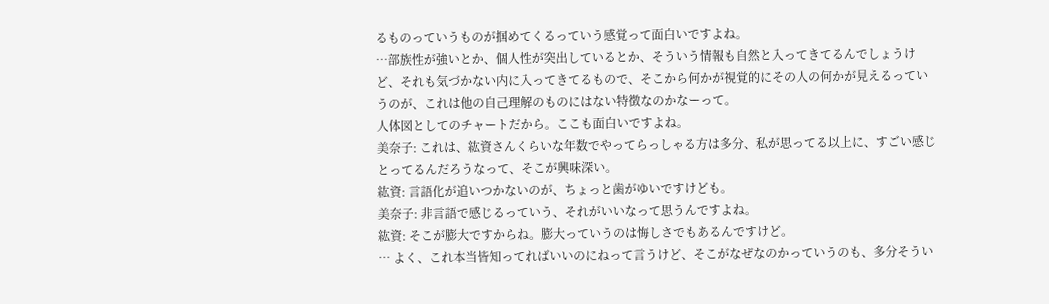るものっていうものが掴めてくるっていう感覚って面白いですよね。
…部族性が強いとか、個人性が突出しているとか、そういう情報も自然と入ってきてるんでしょうけど、それも気づかない内に入ってきてるもので、そこから何かが視覚的にその人の何かが見えるっていうのが、これは他の自己理解のものにはない特徴なのかなーって。
人体図としてのチャートだから。ここも面白いですよね。
美奈子: これは、紘資さんくらいな年数でやってらっしゃる方は多分、私が思ってる以上に、すごい感じとってるんだろうなって、そこが興味深い。
紘資: 言語化が追いつかないのが、ちょっと歯がゆいですけども。
美奈子: 非言語で感じるっていう、それがいいなって思うんですよね。
紘資: そこが膨大ですからね。膨大っていうのは悔しさでもあるんですけど。
… よく、これ本当皆知ってればいいのにねって言うけど、そこがなぜなのかっていうのも、多分そうい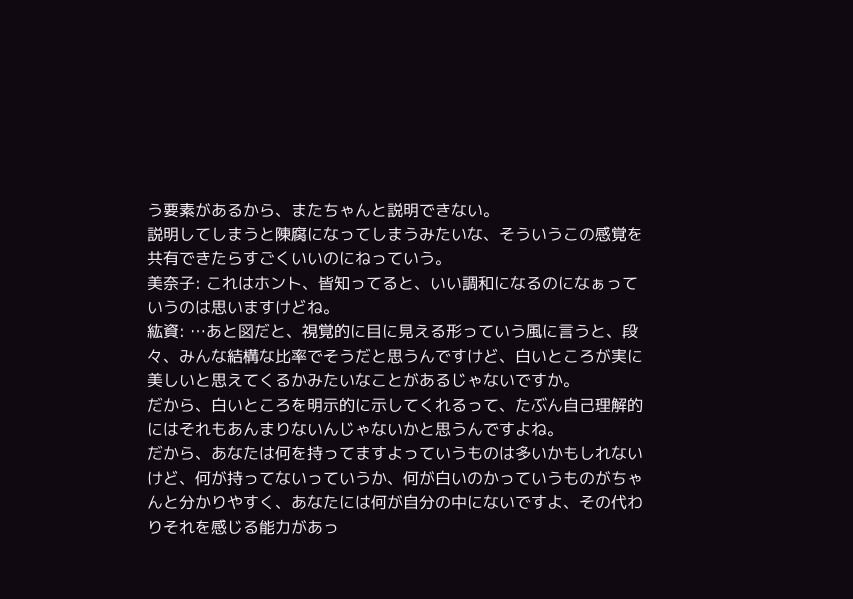う要素があるから、またちゃんと説明できない。
説明してしまうと陳腐になってしまうみたいな、そういうこの感覚を共有できたらすごくいいのにねっていう。
美奈子: これはホント、皆知ってると、いい調和になるのになぁっていうのは思いますけどね。
紘資: …あと図だと、視覚的に目に見える形っていう風に言うと、段々、みんな結構な比率でそうだと思うんですけど、白いところが実に美しいと思えてくるかみたいなことがあるじゃないですか。
だから、白いところを明示的に示してくれるって、たぶん自己理解的にはそれもあんまりないんじゃないかと思うんですよね。
だから、あなたは何を持ってますよっていうものは多いかもしれないけど、何が持ってないっていうか、何が白いのかっていうものがちゃんと分かりやすく、あなたには何が自分の中にないですよ、その代わりそれを感じる能力があっ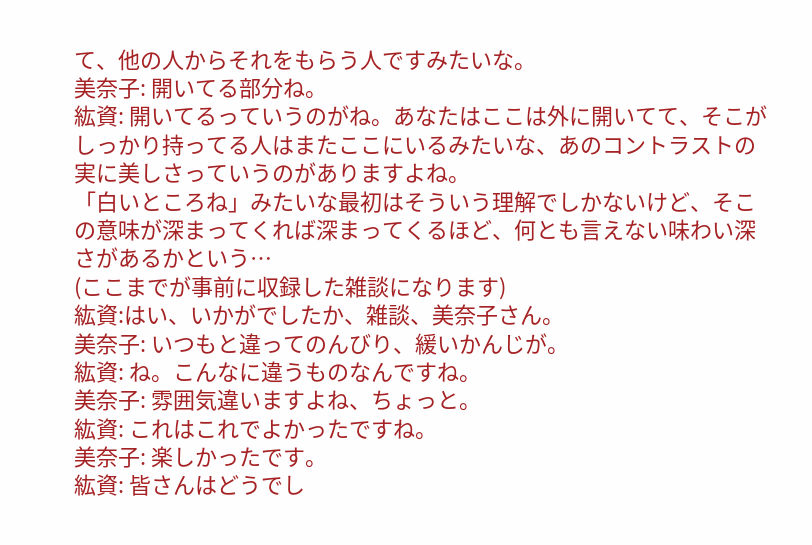て、他の人からそれをもらう人ですみたいな。
美奈子: 開いてる部分ね。
紘資: 開いてるっていうのがね。あなたはここは外に開いてて、そこがしっかり持ってる人はまたここにいるみたいな、あのコントラストの実に美しさっていうのがありますよね。
「白いところね」みたいな最初はそういう理解でしかないけど、そこの意味が深まってくれば深まってくるほど、何とも言えない味わい深さがあるかという…
(ここまでが事前に収録した雑談になります)
紘資:はい、いかがでしたか、雑談、美奈子さん。
美奈子: いつもと違ってのんびり、緩いかんじが。
紘資: ね。こんなに違うものなんですね。
美奈子: 雰囲気違いますよね、ちょっと。
紘資: これはこれでよかったですね。
美奈子: 楽しかったです。
紘資: 皆さんはどうでし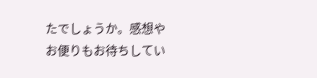たでしょうか。感想やお便りもお待ちしてい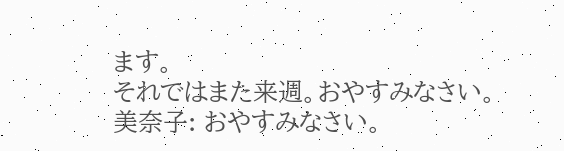ます。
それではまた来週。おやすみなさい。
美奈子: おやすみなさい。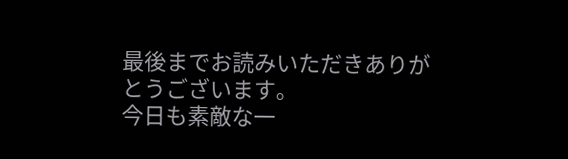最後までお読みいただきありがとうございます。
今日も素敵な一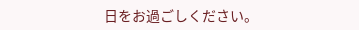日をお過ごしください。